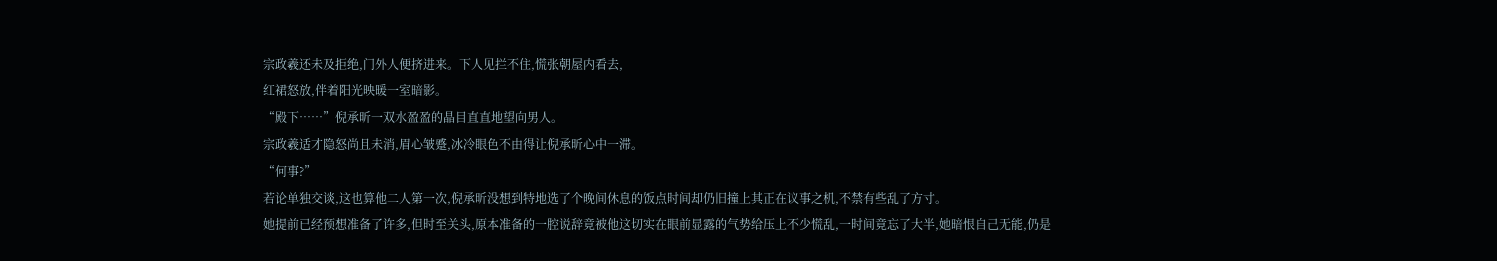宗政羲还未及拒绝,门外人便挤进来。下人见拦不住,慌张朝屋内看去,
红裙怒放,伴着阳光映暖一室暗影。
“殿下……”倪承昕一双水盈盈的晶目直直地望向男人。
宗政羲适才隐怒尚且未消,眉心皱蹙,冰冷眼色不由得让倪承昕心中一滞。
“何事?”
若论单独交谈,这也算他二人第一次,倪承昕没想到特地选了个晚间休息的饭点时间却仍旧撞上其正在议事之机,不禁有些乱了方寸。
她提前已经预想准备了许多,但时至关头,原本准备的一腔说辞竟被他这切实在眼前显露的气势给压上不少慌乱,一时间竟忘了大半,她暗恨自己无能,仍是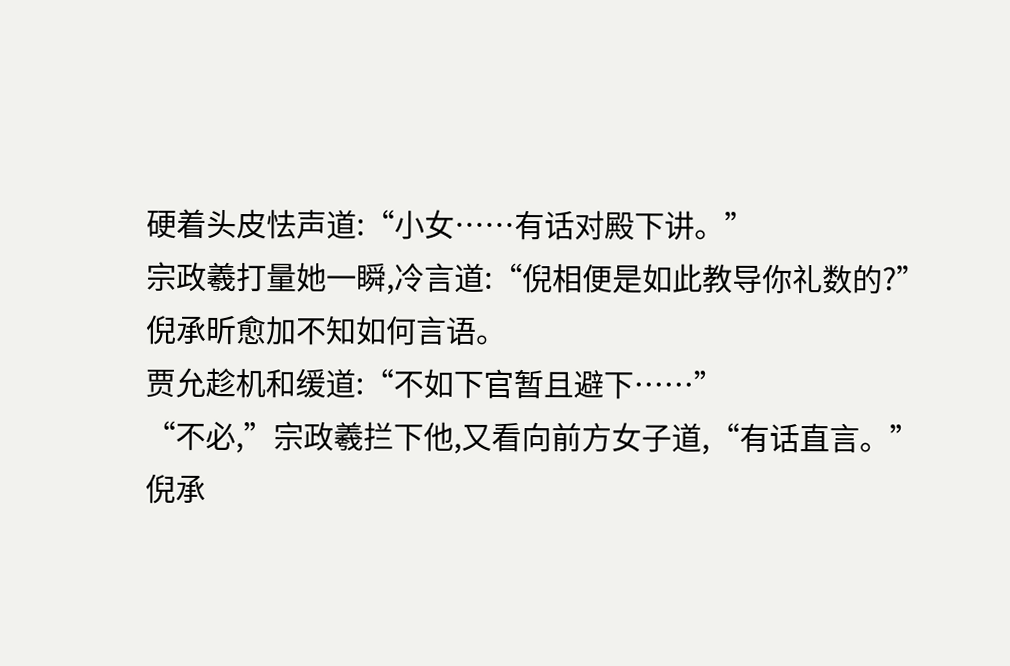硬着头皮怯声道:“小女……有话对殿下讲。”
宗政羲打量她一瞬,冷言道:“倪相便是如此教导你礼数的?”
倪承昕愈加不知如何言语。
贾允趁机和缓道:“不如下官暂且避下……”
“不必,”宗政羲拦下他,又看向前方女子道,“有话直言。”
倪承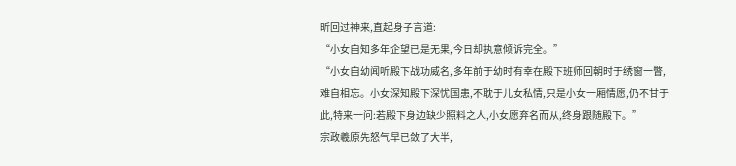昕回过神来,直起身子言道:
“小女自知多年企望已是无果,今日却执意倾诉完全。”
“小女自幼闻听殿下战功威名,多年前于幼时有幸在殿下班师回朝时于绣窗一瞥,难自相忘。小女深知殿下深忧国患,不耽于儿女私情,只是小女一厢情愿,仍不甘于此,特来一问:若殿下身边缺少照料之人,小女愿弃名而从,终身跟随殿下。”
宗政羲原先怒气早已敛了大半,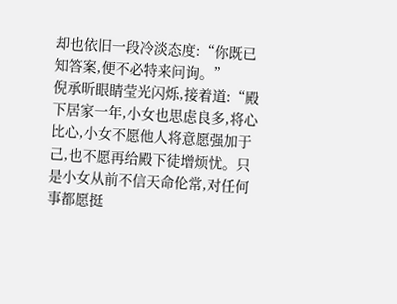却也依旧一段冷淡态度:“你既已知答案,便不必特来问询。”
倪承昕眼睛莹光闪烁,接着道:“殿下居家一年,小女也思虑良多,将心比心,小女不愿他人将意愿强加于己,也不愿再给殿下徒增烦忧。只是小女从前不信天命伦常,对任何事都愿挺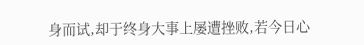身而试,却于终身大事上屡遭挫败,若今日心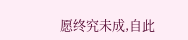愿终究未成,自此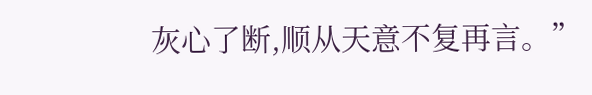灰心了断,顺从天意不复再言。”